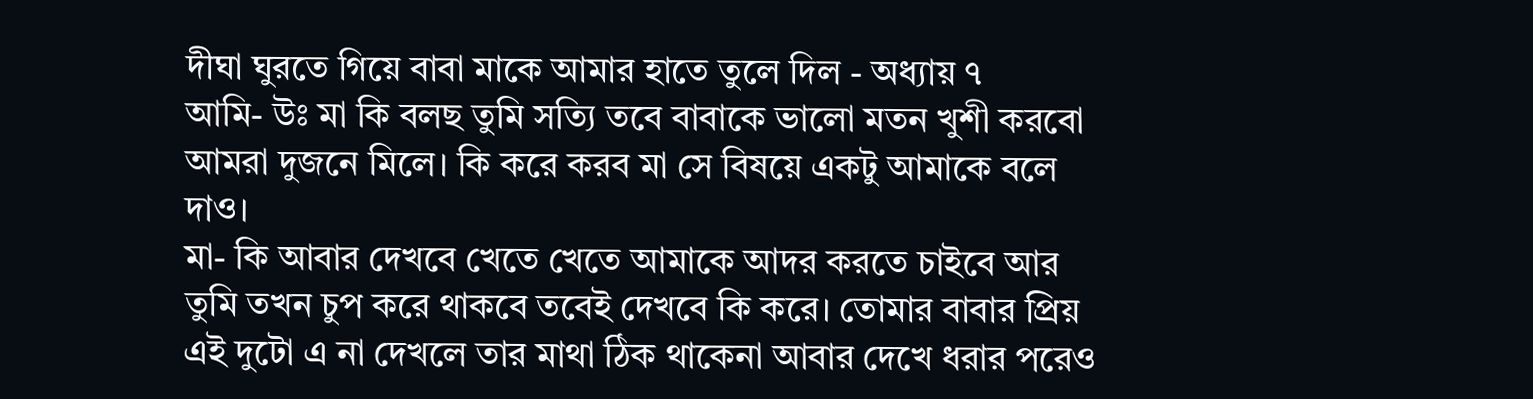দীঘা ঘুরতে গিয়ে বাবা মাকে আমার হাতে তুলে দিল - অধ্যায় ৭
আমি- উঃ মা কি বলছ তুমি সত্যি তবে বাবাকে ভালো মতন খুশী করবো আমরা দুজনে মিলে। কি করে করব মা সে বিষয়ে একটু আমাকে বলে দাও।
মা- কি আবার দেখবে খেতে খেতে আমাকে আদর করতে চাইবে আর তুমি তখন চুপ করে থাকবে তবেই দেখবে কি করে। তোমার বাবার প্রিয় এই দুটো এ না দেখলে তার মাথা ঠিক থাকেনা আবার দেখে ধরার পরেও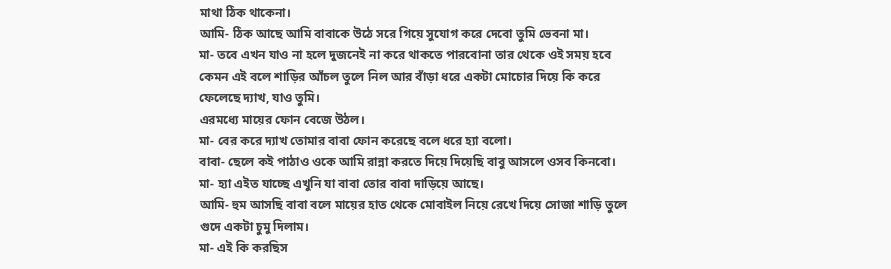মাথা ঠিক থাকেনা।
আমি- ঠিক আছে আমি বাবাকে উঠে সরে গিয়ে সুযোগ করে দেবো তুমি ভেবনা মা।
মা- তবে এখন যাও না হলে দুজনেই না করে থাকতে পারবোনা তার থেকে ওই সময় হবে কেমন এই বলে শাড়ির আঁচল তুলে নিল আর বাঁড়া ধরে একটা মোচোর দিয়ে কি করে ফেলেছে দ্যাখ, যাও তুমি।
এরমধ্যে মায়ের ফোন বেজে উঠল।
মা- বের করে দ্যাখ তোমার বাবা ফোন করেছে বলে ধরে হ্যা বলো।
বাবা- ছেলে কই পাঠাও ওকে আমি রান্না করতে দিয়ে দিয়েছি বাবু আসলে ওসব কিনবো।
মা- হ্যা এইত যাচ্ছে এখুনি যা বাবা তোর বাবা দাড়িয়ে আছে।
আমি- হুম আসছি বাবা বলে মায়ের হাত থেকে মোবাইল নিয়ে রেখে দিয়ে সোজা শাড়ি তুলে গুদে একটা চুমু দিলাম।
মা- এই কি করছিস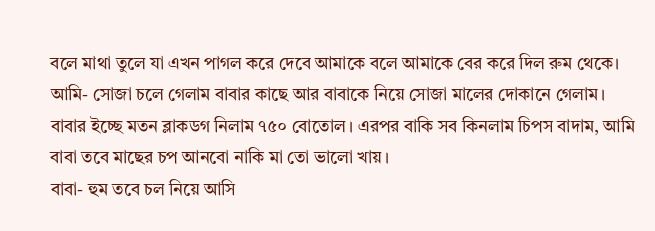বলে মাথা তুলে যা এখন পাগল করে দেবে আমাকে বলে আমাকে বের করে দিল রুম থেকে।
আমি- সোজা চলে গেলাম বাবার কাছে আর বাবাকে নিয়ে সোজা মালের দোকানে গেলাম। বাবার ইচ্ছে মতন ব্লাকডগ নিলাম ৭৫০ বোতোল। এরপর বাকি সব কিনলাম চিপস বাদাম, আমি বাবা তবে মাছের চপ আনবো নাকি মা তো ভালো খায়।
বাবা- হুম তবে চল নিয়ে আসি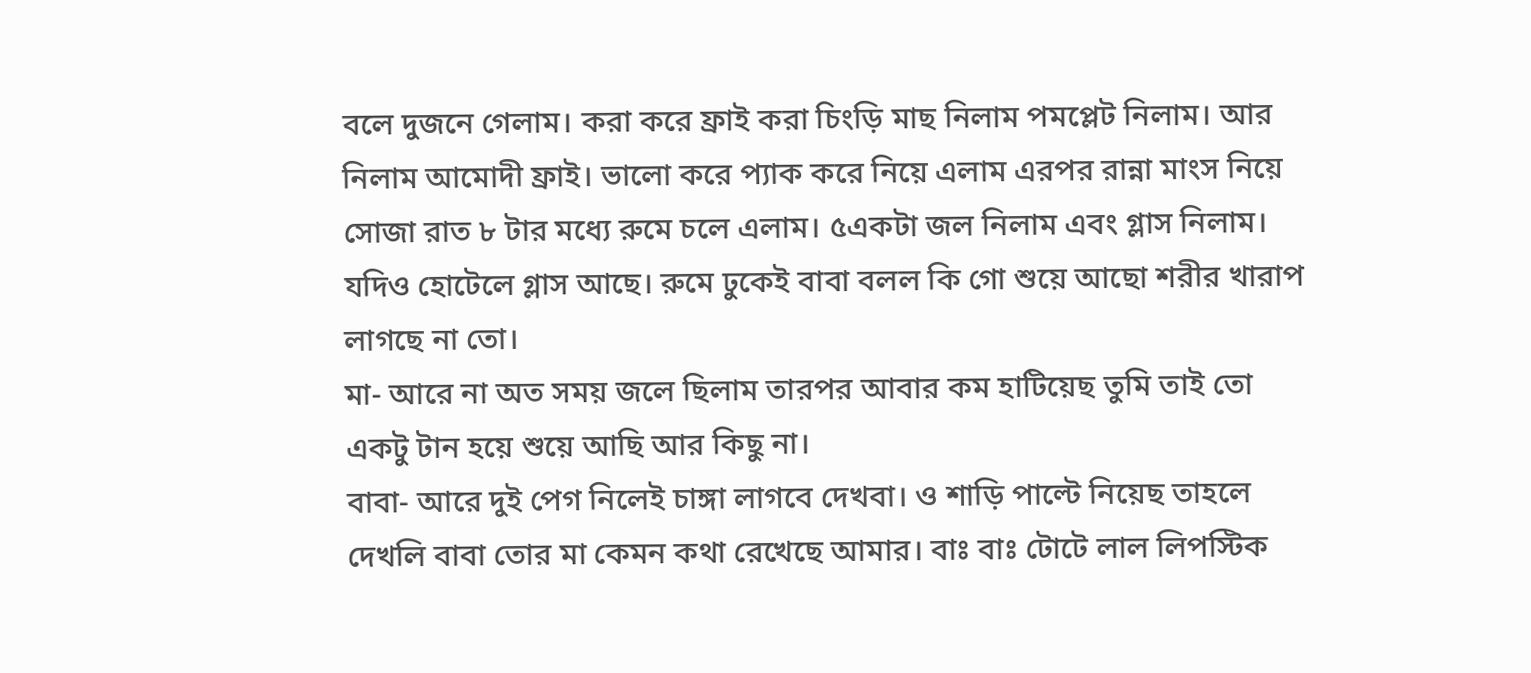বলে দুজনে গেলাম। করা করে ফ্রাই করা চিংড়ি মাছ নিলাম পমপ্লেট নিলাম। আর নিলাম আমোদী ফ্রাই। ভালো করে প্যাক করে নিয়ে এলাম এরপর রান্না মাংস নিয়ে সোজা রাত ৮ টার মধ্যে রুমে চলে এলাম। ৫একটা জল নিলাম এবং গ্লাস নিলাম। যদিও হোটেলে গ্লাস আছে। রুমে ঢুকেই বাবা বলল কি গো শুয়ে আছো শরীর খারাপ লাগছে না তো।
মা- আরে না অত সময় জলে ছিলাম তারপর আবার কম হাটিয়েছ তুমি তাই তো একটু টান হয়ে শুয়ে আছি আর কিছু না।
বাবা- আরে দুই পেগ নিলেই চাঙ্গা লাগবে দেখবা। ও শাড়ি পাল্টে নিয়েছ তাহলে দেখলি বাবা তোর মা কেমন কথা রেখেছে আমার। বাঃ বাঃ টোটে লাল লিপস্টিক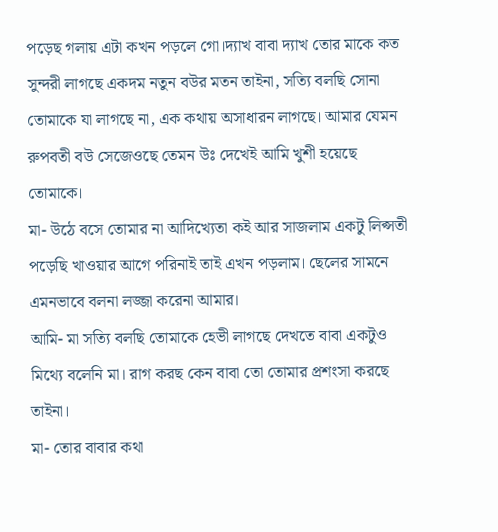পড়েছ গলায় এটা কখন পড়লে গো।দ্যাখ বাবা দ্যাখ তোর মাকে কত সুন্দরী লাগছে একদম নতুন বউর মতন তাইনা, সত্যি বলছি সোনা তোমাকে যা লাগছে না, এক কথায় অসাধারন লাগছে। আমার যেমন রুপবতী বউ সেজেওছে তেমন উঃ দেখেই আমি খুশী হয়েছে তোমাকে।
মা- উঠে বসে তোমার না আদিখ্যেতা কই আর সাজলাম একটু লিপ্সতী পড়েছি খাওয়ার আগে পরিনাই তাই এখন পড়লাম। ছেলের সামনে এমনভাবে বলনা লজ্জা করেনা আমার।
আমি- মা সত্যি বলছি তোমাকে হেভী লাগছে দেখতে বাবা একটুও মিথ্যে বলেনি মা। রাগ করছ কেন বাবা তো তোমার প্রশংসা করছে তাইনা।
মা- তোর বাবার কথা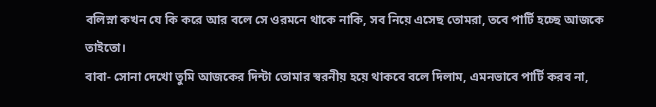বলিস্না কখন যে কি করে আর বলে সে ওরমনে থাকে নাকি, সব নিয়ে এসেছ তোমরা, তবে পার্টি হচ্ছে আজকে তাইতো।
বাবা- সোনা দেখো তুমি আজকের দিন্টা তোমার স্বরনীয় হয়ে থাকবে বলে দিলাম, এমনভাবে পার্টি করব না,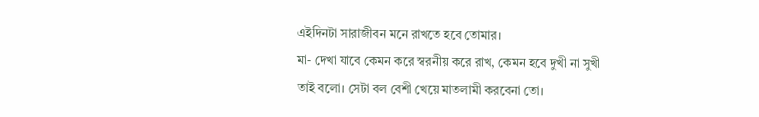এইদিনটা সারাজীবন মনে রাখতে হবে তোমার।
মা- দেখা যাবে কেমন করে স্বরনীয় করে রাখ, কেমন হবে দুখী না সুখী তাই বলো। সেটা বল বেশী খেয়ে মাতলামী করবেনা তো।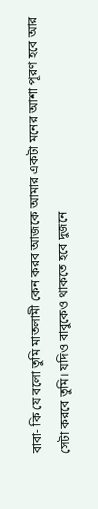বাবা- কি যে বলো তুমি মাতলামী কেন করব আজকে আমার একটা মনের আশা পূরণ হবে আর সেটা করবে তুমি। যদিও বাবুকেও থাকতে হবে দুজনে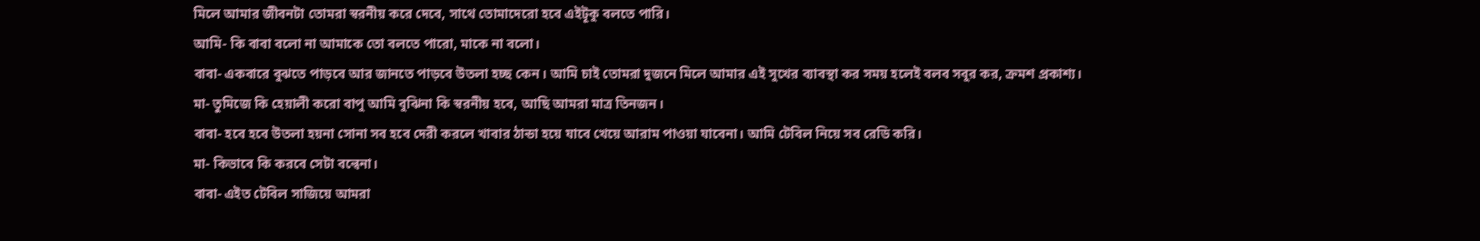মিলে আমার জীবনটা তোমরা স্বরনীয় করে দেবে, সাথে তোমাদেরো হবে এইটূকু বলতে পারি।
আমি- কি বাবা বলো না আমাকে তো বলতে পারো, মাকে না বলো।
বাবা- একবারে বুঝতে পাড়বে আর জানতে পাড়বে উতলা হচ্ছ কেন। আমি চাই তোমরা দুজনে মিলে আমার এই সুখের ব্যাবস্থা কর সময় হলেই বলব সবুর কর, ক্রমশ প্রকাশ্য।
মা- তুমিজে কি হেয়ালী করো বাপু আমি বুঝিনা কি স্বরনীয় হবে, আছি আমরা মাত্র তিনজন।
বাবা- হবে হবে উতলা হয়না সোনা সব হবে দেরী করলে খাবার ঠান্ডা হয়ে যাবে খেয়ে আরাম পাওয়া যাবেনা। আমি টেবিল নিয়ে সব রেডি করি।
মা- কিভাবে কি করবে সেটা বল্বেনা।
বাবা- এইত টেবিল সাজিয়ে আমরা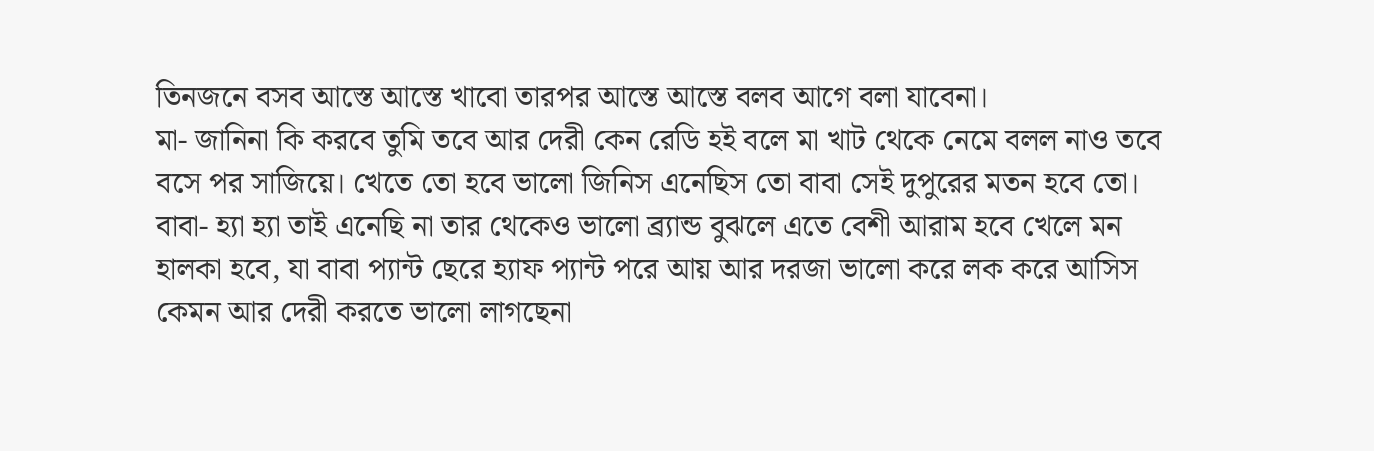তিনজনে বসব আস্তে আস্তে খাবো তারপর আস্তে আস্তে বলব আগে বলা যাবেনা।
মা- জানিনা কি করবে তুমি তবে আর দেরী কেন রেডি হই বলে মা খাট থেকে নেমে বলল নাও তবে বসে পর সাজিয়ে। খেতে তো হবে ভালো জিনিস এনেছিস তো বাবা সেই দুপুরের মতন হবে তো।
বাবা- হ্যা হ্যা তাই এনেছি না তার থেকেও ভালো ব্র্যান্ড বুঝলে এতে বেশী আরাম হবে খেলে মন হালকা হবে, যা বাবা প্যান্ট ছেরে হ্যাফ প্যান্ট পরে আয় আর দরজা ভালো করে লক করে আসিস কেমন আর দেরী করতে ভালো লাগছেনা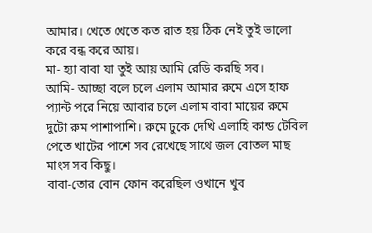আমার। খেতে খেতে কত রাত হয় ঠিক নেই তুই ভালো করে বন্ধ করে আয়।
মা- হ্যা বাবা যা তুই আয় আমি রেডি করছি সব।
আমি- আচ্ছা বলে চলে এলাম আমার রুমে এসে হাফ প্যান্ট পরে নিয়ে আবার চলে এলাম বাবা মায়ের রুমে দুটো রুম পাশাপাশি। রুমে ঢুকে দেখি এলাহি কান্ড টেবিল পেতে খাটের পাশে সব রেখেছে সাথে জল বোতল মাছ মাংস সব কিছু।
বাবা-তোর বোন ফোন করেছিল ওখানে খুব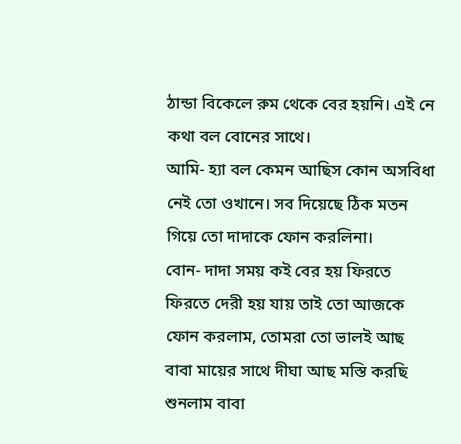ঠান্ডা বিকেলে রুম থেকে বের হয়নি। এই নে কথা বল বোনের সাথে।
আমি- হ্যা বল কেমন আছিস কোন অসবিধা নেই তো ওখানে। সব দিয়েছে ঠিক মতন গিয়ে তো দাদাকে ফোন করলিনা।
বোন- দাদা সময় কই বের হয় ফিরতে ফিরতে দেরী হয় যায় তাই তো আজকে ফোন করলাম, তোমরা তো ভালই আছ বাবা মায়ের সাথে দীঘা আছ মস্তি করছি শুনলাম বাবা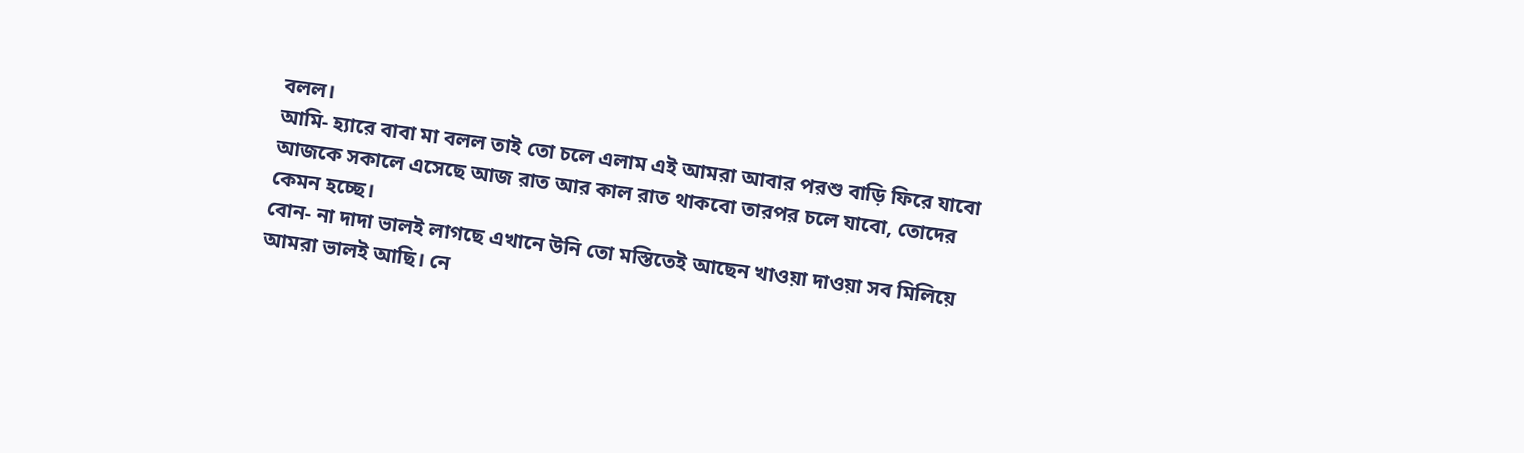বলল।
আমি- হ্যারে বাবা মা বলল তাই তো চলে এলাম এই আমরা আবার পরশু বাড়ি ফিরে যাবো আজকে সকালে এসেছে আজ রাত আর কাল রাত থাকবো তারপর চলে যাবো, তোদের কেমন হচ্ছে।
বোন- না দাদা ভালই লাগছে এখানে উনি তো মস্তিতেই আছেন খাওয়া দাওয়া সব মিলিয়ে আমরা ভালই আছি। নে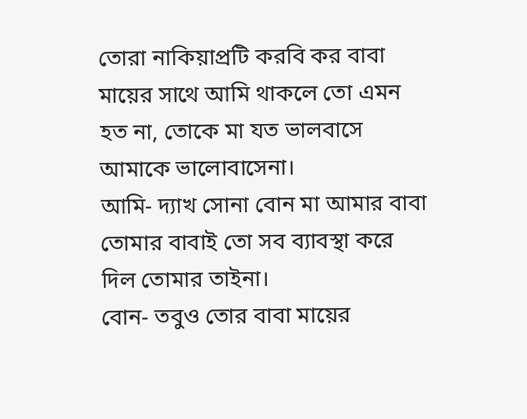তোরা নাকিয়াপ্রটি করবি কর বাবা মায়ের সাথে আমি থাকলে তো এমন হত না, তোকে মা যত ভালবাসে আমাকে ভালোবাসেনা।
আমি- দ্যাখ সোনা বোন মা আমার বাবা তোমার বাবাই তো সব ব্যাবস্থা করে দিল তোমার তাইনা।
বোন- তবুও তোর বাবা মায়ের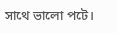সাথে ভালো পটে।